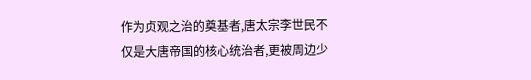作为贞观之治的奠基者,唐太宗李世民不仅是大唐帝国的核心统治者,更被周边少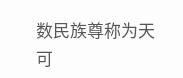数民族尊称为天可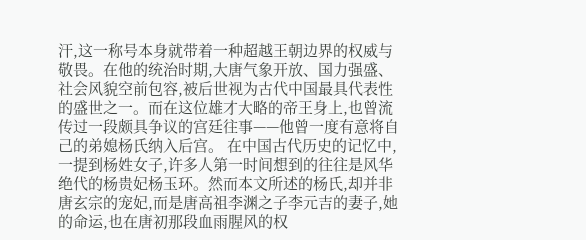汗,这一称号本身就带着一种超越王朝边界的权威与敬畏。在他的统治时期,大唐气象开放、国力强盛、社会风貌空前包容,被后世视为古代中国最具代表性的盛世之一。而在这位雄才大略的帝王身上,也曾流传过一段颇具争议的宫廷往事——他曾一度有意将自己的弟媳杨氏纳入后宫。 在中国古代历史的记忆中,一提到杨姓女子,许多人第一时间想到的往往是风华绝代的杨贵妃杨玉环。然而本文所述的杨氏,却并非唐玄宗的宠妃,而是唐高祖李渊之子李元吉的妻子,她的命运,也在唐初那段血雨腥风的权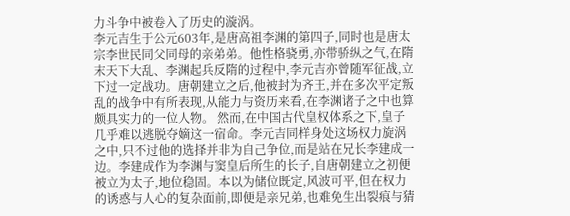力斗争中被卷入了历史的漩涡。
李元吉生于公元603年,是唐高祖李渊的第四子,同时也是唐太宗李世民同父同母的亲弟弟。他性格骁勇,亦带骄纵之气,在隋末天下大乱、李渊起兵反隋的过程中,李元吉亦曾随军征战,立下过一定战功。唐朝建立之后,他被封为齐王,并在多次平定叛乱的战争中有所表现,从能力与资历来看,在李渊诸子之中也算颇具实力的一位人物。 然而,在中国古代皇权体系之下,皇子几乎难以逃脱夺嫡这一宿命。李元吉同样身处这场权力旋涡之中,只不过他的选择并非为自己争位,而是站在兄长李建成一边。李建成作为李渊与窦皇后所生的长子,自唐朝建立之初便被立为太子,地位稳固。本以为储位既定,风波可平,但在权力的诱惑与人心的复杂面前,即便是亲兄弟,也难免生出裂痕与猜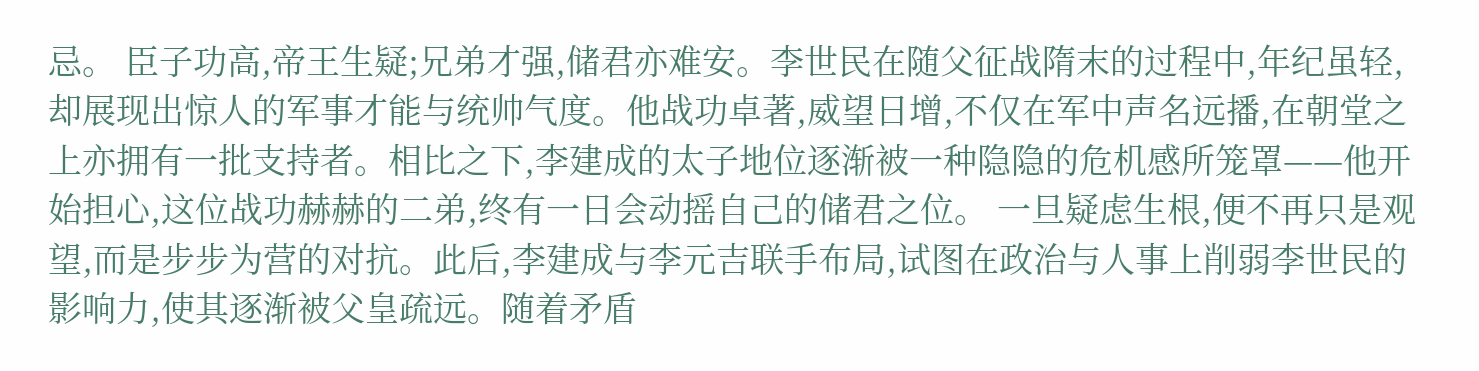忌。 臣子功高,帝王生疑;兄弟才强,储君亦难安。李世民在随父征战隋末的过程中,年纪虽轻,却展现出惊人的军事才能与统帅气度。他战功卓著,威望日增,不仅在军中声名远播,在朝堂之上亦拥有一批支持者。相比之下,李建成的太子地位逐渐被一种隐隐的危机感所笼罩——他开始担心,这位战功赫赫的二弟,终有一日会动摇自己的储君之位。 一旦疑虑生根,便不再只是观望,而是步步为营的对抗。此后,李建成与李元吉联手布局,试图在政治与人事上削弱李世民的影响力,使其逐渐被父皇疏远。随着矛盾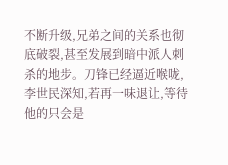不断升级,兄弟之间的关系也彻底破裂,甚至发展到暗中派人刺杀的地步。刀锋已经逼近喉咙,李世民深知,若再一味退让,等待他的只会是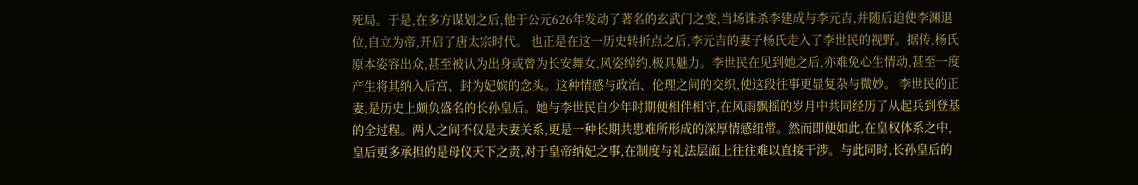死局。于是,在多方谋划之后,他于公元626年发动了著名的玄武门之变,当场诛杀李建成与李元吉,并随后迫使李渊退位,自立为帝,开启了唐太宗时代。 也正是在这一历史转折点之后,李元吉的妻子杨氏走入了李世民的视野。据传,杨氏原本姿容出众,甚至被认为出身或曾为长安舞女,风姿绰约,极具魅力。李世民在见到她之后,亦难免心生情动,甚至一度产生将其纳入后宫、封为妃嫔的念头。这种情感与政治、伦理之间的交织,使这段往事更显复杂与微妙。 李世民的正妻,是历史上颇负盛名的长孙皇后。她与李世民自少年时期便相伴相守,在风雨飘摇的岁月中共同经历了从起兵到登基的全过程。两人之间不仅是夫妻关系,更是一种长期共患难所形成的深厚情感纽带。然而即便如此,在皇权体系之中,皇后更多承担的是母仪天下之责,对于皇帝纳妃之事,在制度与礼法层面上往往难以直接干涉。与此同时,长孙皇后的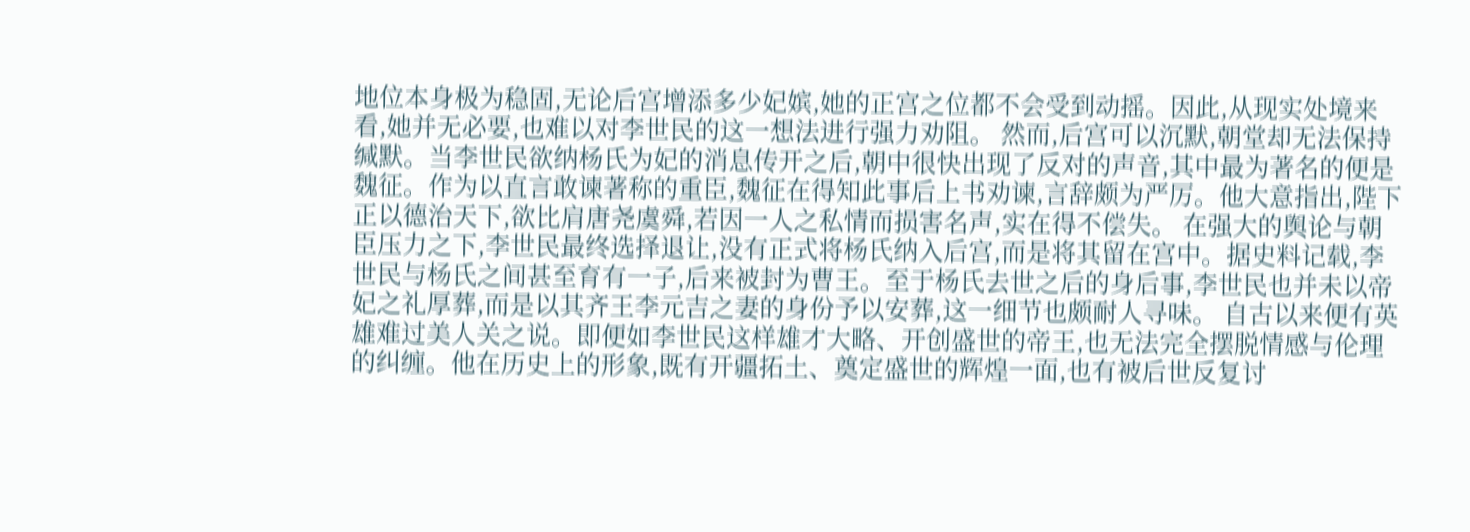地位本身极为稳固,无论后宫增添多少妃嫔,她的正宫之位都不会受到动摇。因此,从现实处境来看,她并无必要,也难以对李世民的这一想法进行强力劝阻。 然而,后宫可以沉默,朝堂却无法保持缄默。当李世民欲纳杨氏为妃的消息传开之后,朝中很快出现了反对的声音,其中最为著名的便是魏征。作为以直言敢谏著称的重臣,魏征在得知此事后上书劝谏,言辞颇为严厉。他大意指出,陛下正以德治天下,欲比肩唐尧虞舜,若因一人之私情而损害名声,实在得不偿失。 在强大的舆论与朝臣压力之下,李世民最终选择退让,没有正式将杨氏纳入后宫,而是将其留在宫中。据史料记载,李世民与杨氏之间甚至育有一子,后来被封为曹王。至于杨氏去世之后的身后事,李世民也并未以帝妃之礼厚葬,而是以其齐王李元吉之妻的身份予以安葬,这一细节也颇耐人寻味。 自古以来便有英雄难过美人关之说。即便如李世民这样雄才大略、开创盛世的帝王,也无法完全摆脱情感与伦理的纠缠。他在历史上的形象,既有开疆拓土、奠定盛世的辉煌一面,也有被后世反复讨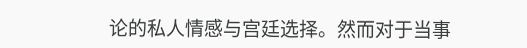论的私人情感与宫廷选择。然而对于当事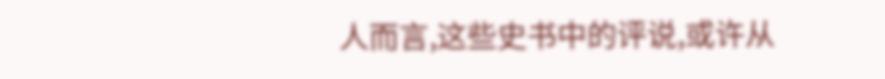人而言,这些史书中的评说,或许从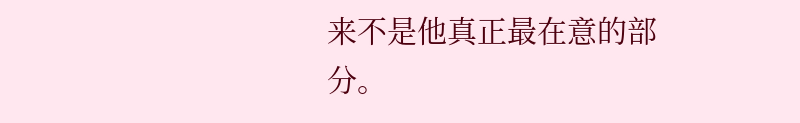来不是他真正最在意的部分。